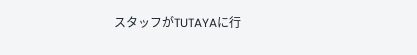スタッフがTUTAYAに行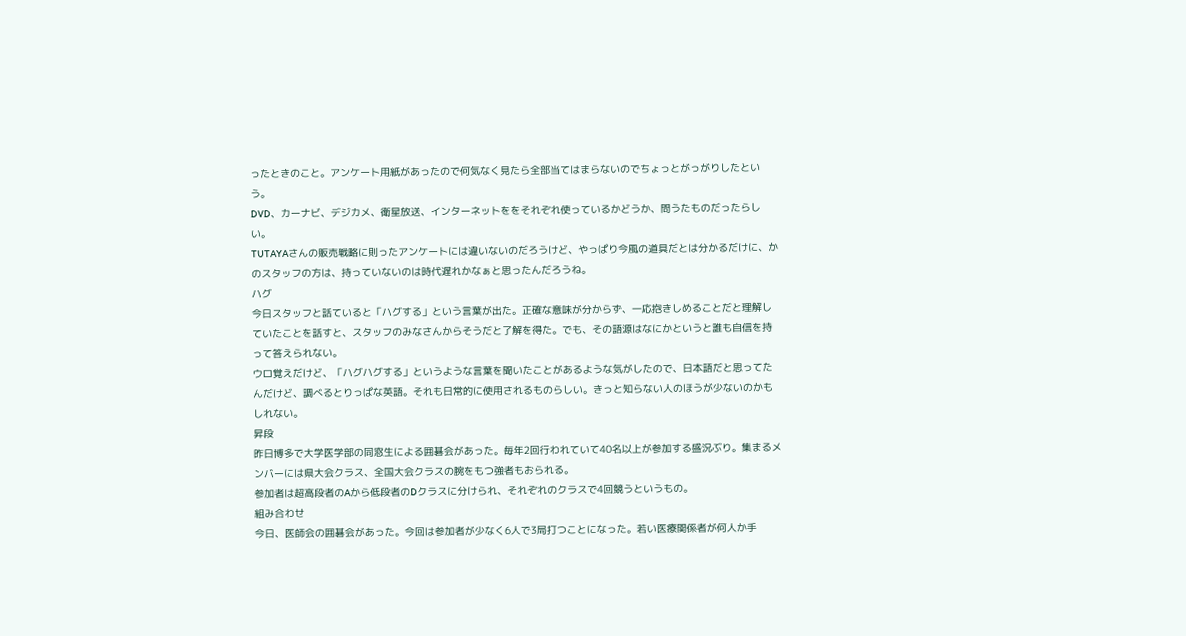ったときのこと。アンケート用紙があったので何気なく見たら全部当てはまらないのでちょっとがっがりしたという。
DVD、カーナビ、デジカメ、衛星放送、インターネットををそれぞれ使っているかどうか、問うたものだったらしい。
TUTAYAさんの販売戦略に則ったアンケートには違いないのだろうけど、やっぱり今風の道具だとは分かるだけに、かのスタッフの方は、持っていないのは時代遅れかなぁと思ったんだろうね。
ハグ
今日スタッフと話ていると「ハグする」という言葉が出た。正確な意味が分からず、一応抱きしめることだと理解していたことを話すと、スタッフのみなさんからそうだと了解を得た。でも、その語源はなにかというと誰も自信を持って答えられない。
ウロ覚えだけど、「ハグハグする」というような言葉を聞いたことがあるような気がしたので、日本語だと思ってたんだけど、調べるとりっぱな英語。それも日常的に使用されるものらしい。きっと知らない人のほうが少ないのかもしれない。
昇段
昨日博多で大学医学部の同窓生による囲碁会があった。毎年2回行われていて40名以上が参加する盛況ぶり。集まるメンバーには県大会クラス、全国大会クラスの腕をもつ強者もおられる。
参加者は超高段者のAから低段者のDクラスに分けられ、それぞれのクラスで4回競うというもの。
組み合わせ
今日、医師会の囲碁会があった。今回は参加者が少なく6人で3局打つことになった。若い医療関係者が何人か手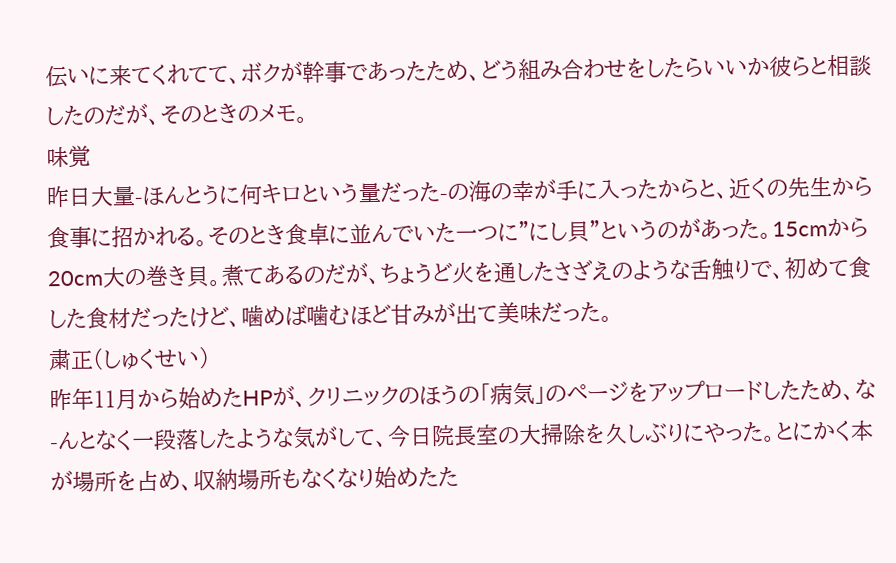伝いに来てくれてて、ボクが幹事であったため、どう組み合わせをしたらいいか彼らと相談したのだが、そのときのメモ。
味覚
昨日大量-ほんとうに何キロという量だった-の海の幸が手に入ったからと、近くの先生から食事に招かれる。そのとき食卓に並んでいた一つに”にし貝”というのがあった。15cmから20cm大の巻き貝。煮てあるのだが、ちょうど火を通したさざえのような舌触りで、初めて食した食材だったけど、噛めば噛むほど甘みが出て美味だった。
粛正(しゅくせい)
昨年11月から始めたHPが、クリニックのほうの「病気」のページをアップロードしたため、な-んとなく一段落したような気がして、今日院長室の大掃除を久しぶりにやった。とにかく本が場所を占め、収納場所もなくなり始めたた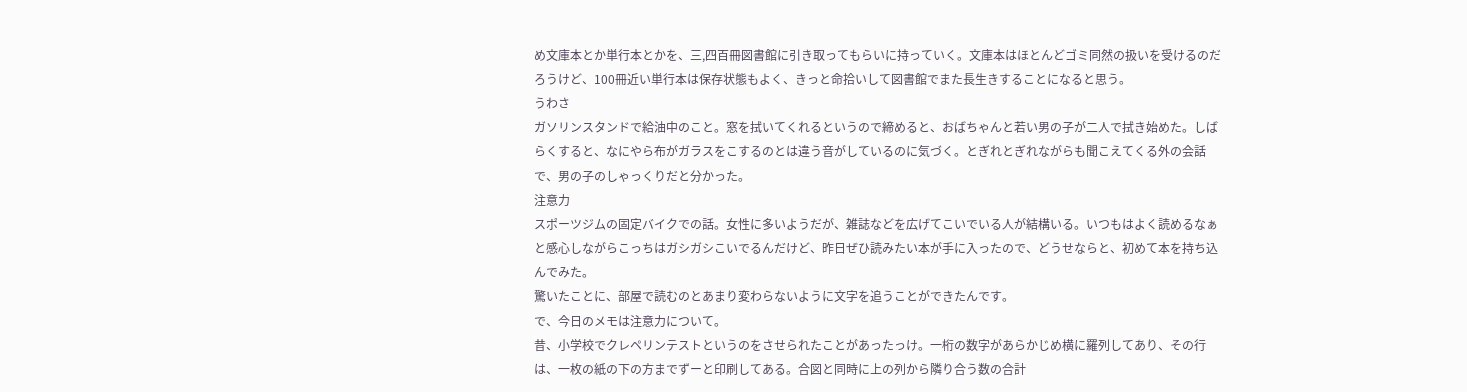め文庫本とか単行本とかを、三,四百冊図書館に引き取ってもらいに持っていく。文庫本はほとんどゴミ同然の扱いを受けるのだろうけど、100冊近い単行本は保存状態もよく、きっと命拾いして図書館でまた長生きすることになると思う。
うわさ
ガソリンスタンドで給油中のこと。窓を拭いてくれるというので締めると、おばちゃんと若い男の子が二人で拭き始めた。しばらくすると、なにやら布がガラスをこするのとは違う音がしているのに気づく。とぎれとぎれながらも聞こえてくる外の会話で、男の子のしゃっくりだと分かった。
注意力
スポーツジムの固定バイクでの話。女性に多いようだが、雑誌などを広げてこいでいる人が結構いる。いつもはよく読めるなぁと感心しながらこっちはガシガシこいでるんだけど、昨日ぜひ読みたい本が手に入ったので、どうせならと、初めて本を持ち込んでみた。
驚いたことに、部屋で読むのとあまり変わらないように文字を追うことができたんです。
で、今日のメモは注意力について。
昔、小学校でクレペリンテストというのをさせられたことがあったっけ。一桁の数字があらかじめ横に羅列してあり、その行は、一枚の紙の下の方までずーと印刷してある。合図と同時に上の列から隣り合う数の合計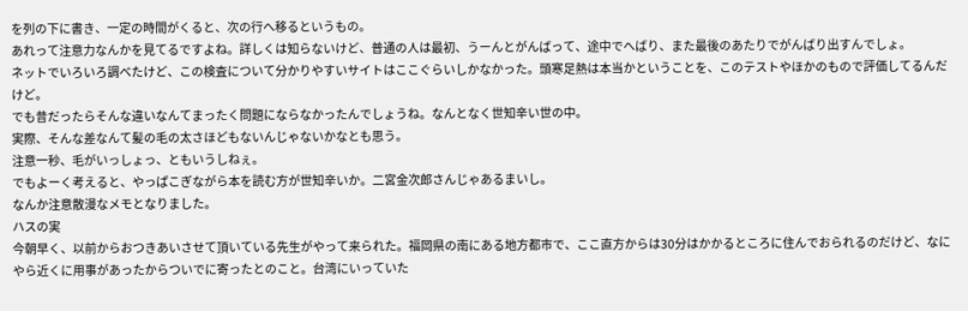を列の下に書き、一定の時間がくると、次の行へ移るというもの。
あれって注意力なんかを見てるですよね。詳しくは知らないけど、普通の人は最初、うーんとがんばって、途中でへばり、また最後のあたりでがんばり出すんでしょ。
ネットでいろいろ調べたけど、この検査について分かりやすいサイトはここぐらいしかなかった。頭寒足熱は本当かということを、このテストやほかのもので評価してるんだけど。
でも昔だったらそんな違いなんてまったく問題にならなかったんでしょうね。なんとなく世知辛い世の中。
実際、そんな差なんて髪の毛の太さほどもないんじゃないかなとも思う。
注意一秒、毛がいっしょっ、ともいうしねぇ。
でもよーく考えると、やっぱこぎながら本を読む方が世知辛いか。二宮金次郎さんじゃあるまいし。
なんか注意散漫なメモとなりました。
ハスの実
今朝早く、以前からおつきあいさせて頂いている先生がやって来られた。福岡県の南にある地方都市で、ここ直方からは30分はかかるところに住んでおられるのだけど、なにやら近くに用事があったからついでに寄ったとのこと。台湾にいっていた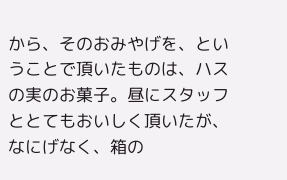から、そのおみやげを、ということで頂いたものは、ハスの実のお菓子。昼にスタッフととてもおいしく頂いたが、なにげなく、箱の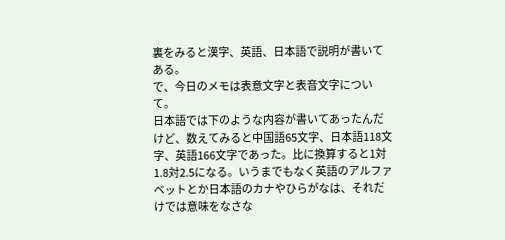裏をみると漢字、英語、日本語で説明が書いてある。
で、今日のメモは表意文字と表音文字について。
日本語では下のような内容が書いてあったんだけど、数えてみると中国語65文字、日本語118文字、英語166文字であった。比に換算すると1対1.8対2.5になる。いうまでもなく英語のアルファベットとか日本語のカナやひらがなは、それだけでは意味をなさな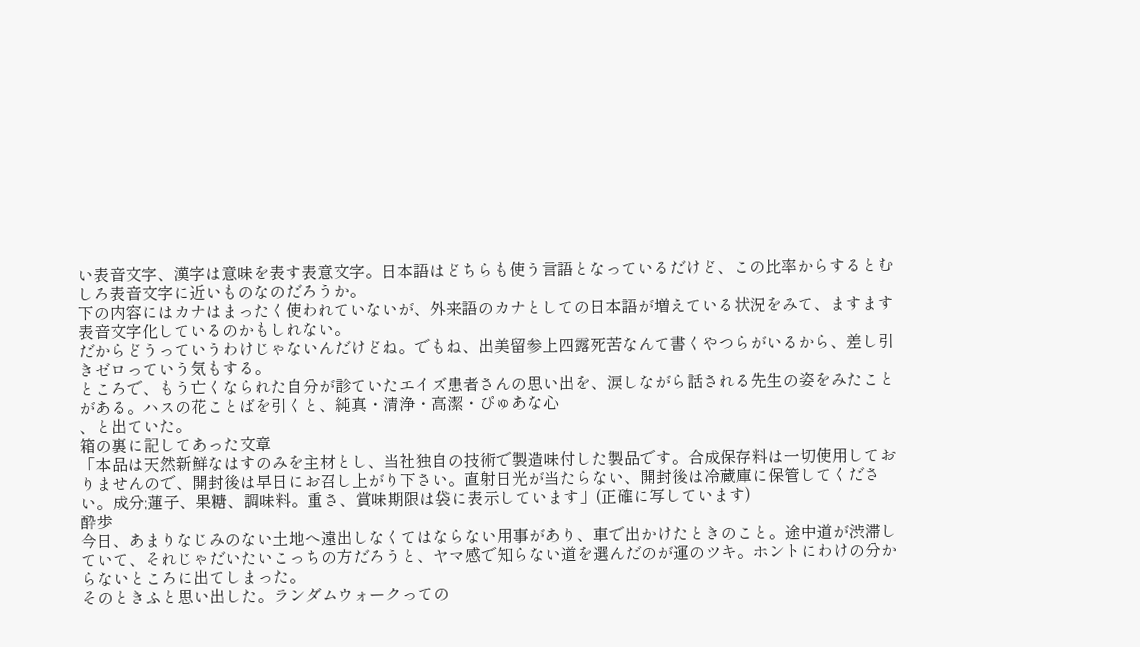い表音文字、漢字は意味を表す表意文字。日本語はどちらも使う言語となっているだけど、この比率からするとむしろ表音文字に近いものなのだろうか。
下の内容にはカナはまったく使われていないが、外来語のカナとしての日本語が増えている状況をみて、ますます表音文字化しているのかもしれない。
だからどうっていうわけじゃないんだけどね。でもね、出美留参上四露死苦なんて書くやつらがいるから、差し引きゼロっていう気もする。
ところで、もう亡くなられた自分が診ていたエイズ患者さんの思い出を、涙しながら話される先生の姿をみたことがある。ハスの花ことばを引くと、純真・清浄・高潔・ぴゅあな心
、と出ていた。
箱の裏に記してあった文章
「本品は天然新鮮なはすのみを主材とし、当社独自の技術で製造味付した製品です。合成保存料は一切使用しておりませんので、開封後は早日にお召し上がり下さい。直射日光が当たらない、開封後は冷蔵庫に保管してください。成分;蓮子、果糖、調味料。重さ、賞味期限は袋に表示しています」(正確に写しています)
酔歩
今日、あまりなじみのない土地へ遠出しなくてはならない用事があり、車で出かけたときのこと。途中道が渋滞していて、それじゃだいたいこっちの方だろうと、ヤマ感で知らない道を選んだのが運のツキ。ホントにわけの分からないところに出てしまった。
そのときふと思い出した。ランダムウォークっての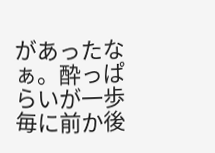があったなぁ。酔っぱらいが一歩毎に前か後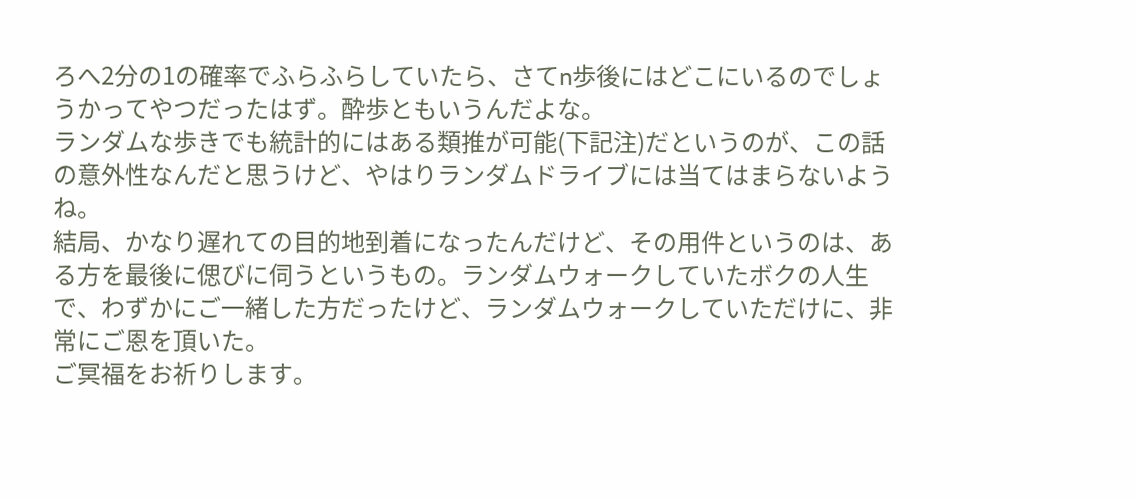ろへ2分の1の確率でふらふらしていたら、さてn歩後にはどこにいるのでしょうかってやつだったはず。酔歩ともいうんだよな。
ランダムな歩きでも統計的にはある類推が可能(下記注)だというのが、この話の意外性なんだと思うけど、やはりランダムドライブには当てはまらないようね。
結局、かなり遅れての目的地到着になったんだけど、その用件というのは、ある方を最後に偲びに伺うというもの。ランダムウォークしていたボクの人生で、わずかにご一緒した方だったけど、ランダムウォークしていただけに、非常にご恩を頂いた。
ご冥福をお祈りします。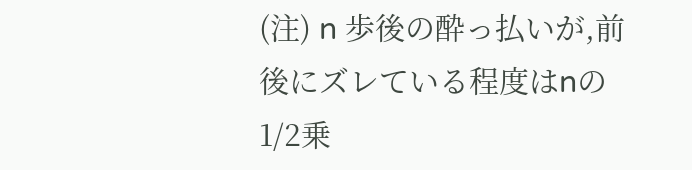(注) n 歩後の酔っ払いが,前後にズレている程度はnの1/2乗